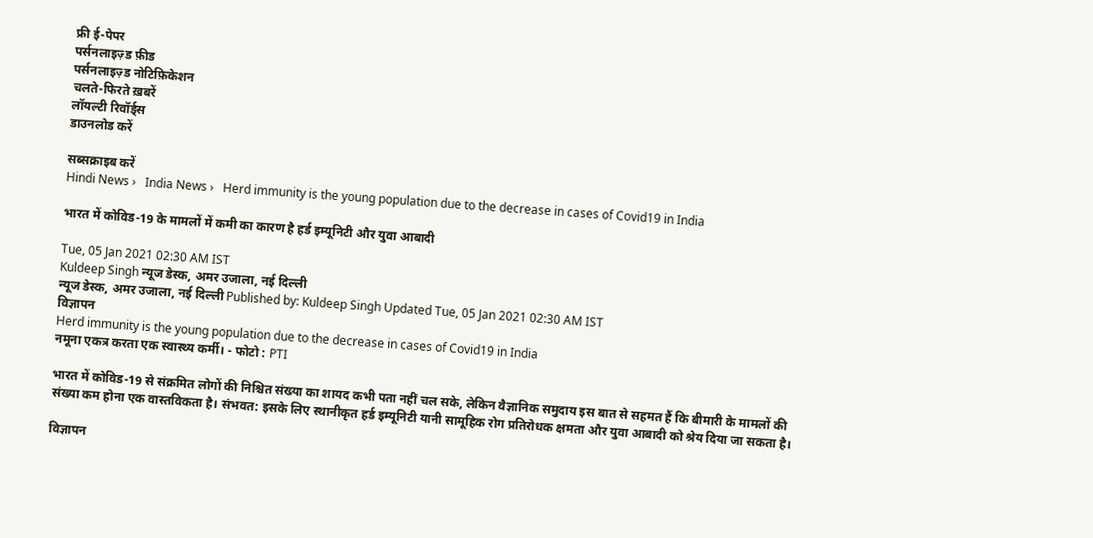फ्री ई-पेपर
पर्सनलाइज़्ड फ़ीड
पर्सनलाइज़्ड नोटिफ़िकेशन
चलते-फिरते ख़बरें
लॉयल्टी रिवॉर्ड्स
डाउनलोड करें

सब्सक्राइब करें
Hindi News ›   India News ›   Herd immunity is the young population due to the decrease in cases of Covid19 in India

भारत में कोविड-19 के मामलों में कमी का कारण है हर्ड इम्यूनिटी और युवा आबादी

Tue, 05 Jan 2021 02:30 AM IST
Kuldeep Singh न्यूज डेस्क, अमर उजाला, नई दिल्ली
न्यूज डेस्क, अमर उजाला, नई दिल्ली Published by: Kuldeep Singh Updated Tue, 05 Jan 2021 02:30 AM IST
विज्ञापन
Herd immunity is the young population due to the decrease in cases of Covid19 in India
नमूना एकत्र करता एक स्वास्थ्य कर्मी। - फोटो : PTI

भारत में कोविड-19 से संक्रमित लोगों की निश्चित संख्या का शायद कभी पता नहीं चल सके, लेकिन वैज्ञानिक समुदाय इस बात से सहमत हैं कि बीमारी के मामलों की संख्या कम होना एक वास्तविकता है। संभवत: इसके लिए स्थानीकृत हर्ड इम्यूनिटी यानी सामूहिक रोग प्रतिरोधक क्षमता और युवा आबादी को श्रेय दिया जा सकता है।

विज्ञापन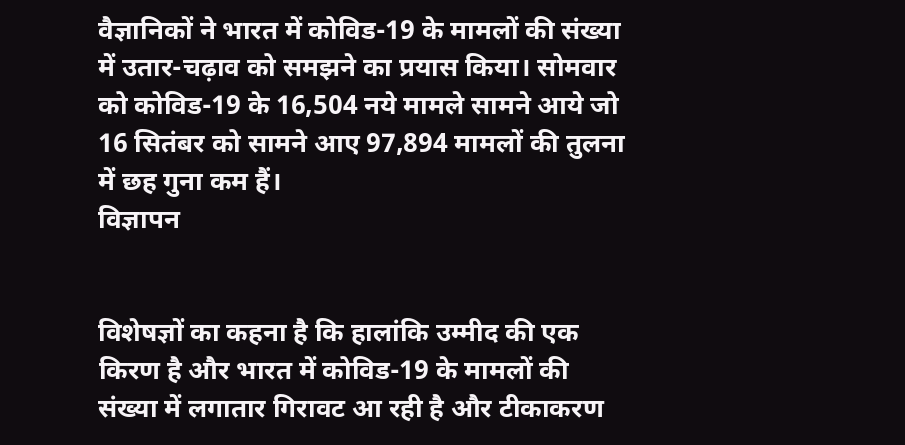वैज्ञानिकों ने भारत में कोविड-19 के मामलों की संख्या में उतार-चढ़ाव को समझने का प्रयास किया। सोमवार को कोविड-19 के 16,504 नये मामले सामने आये जो 16 सितंबर को सामने आए 97,894 मामलों की तुलना में छह गुना कम हैं।
विज्ञापन


विशेषज्ञों का कहना है कि हालांकि उम्मीद की एक किरण है और भारत में कोविड-19 के मामलों की संख्या में लगातार गिरावट आ रही है और टीकाकरण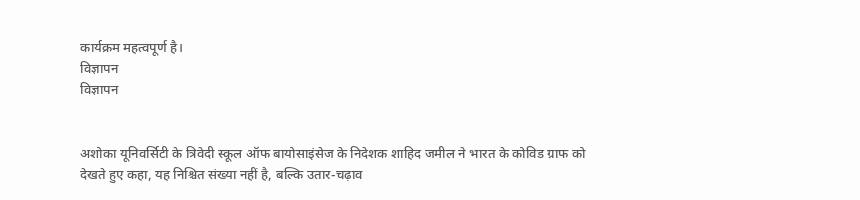कार्यक्रम महत्वपूर्ण है।
विज्ञापन
विज्ञापन


अशोका यूनिवर्सिटी के त्रिवेदी स्कूल ऑफ बायोसाइंसेज के निदेशक शाहिद जमील ने भारत के कोविड ग्राफ को देखते हुए कहा, यह निश्चित संख्या नहीं है, बल्कि उतार-चढ़ाव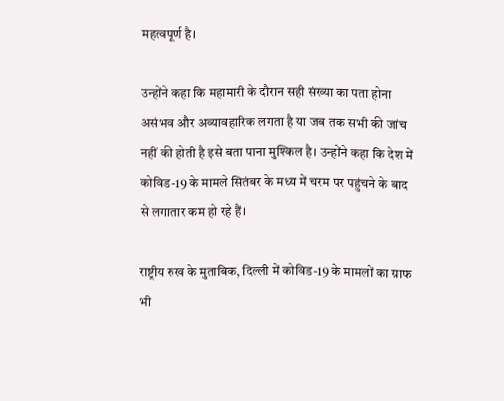महत्वपूर्ण है।

उन्होंने कहा कि महामारी के दौरान सही संख्या का पता होना असंभव और अव्यावहारिक लगता है या जब तक सभी की जांच नहीं की होती है इसे बता पाना मुश्किल है। उन्होंने कहा कि देश में कोविड-19 के मामले सितंबर के मध्य में चरम पर पहुंचने के बाद से लगातार कम हो रहे हैं।

राष्ट्रीय रुख के मुताबिक, दिल्ली में कोविड-19 के मामलों का ग्राफ भी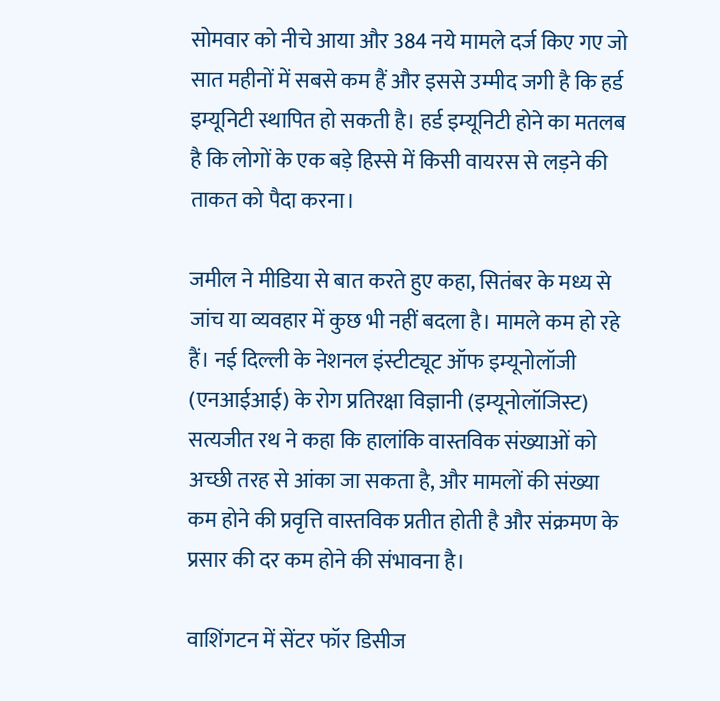सोमवार को नीचे आया और 384 नये मामले दर्ज किए गए जो सात महीनों में सबसे कम हैं और इससे उम्मीद जगी है कि हर्ड इम्यूनिटी स्थापित हो सकती है। हर्ड इम्यूनिटी होने का मतलब है कि लोगों के एक बड़े हिस्से में किसी वायरस से लड़ने की ताकत को पैदा करना।

जमील ने मीडिया से बात करते हुए कहा, सितंबर के मध्य से जांच या व्यवहार में कुछ भी नहीं बदला है। मामले कम हो रहे हैं। नई दिल्ली के नेशनल इंस्टीट्यूट ऑफ इम्यूनोलॉजी (एनआईआई) के रोग प्रतिरक्षा विज्ञानी (इम्यूनोलॉजिस्ट) सत्यजीत रथ ने कहा कि हालांकि वास्तविक संख्याओं को अच्छी तरह से आंका जा सकता है, और मामलों की संख्या कम होने की प्रवृत्ति वास्तविक प्रतीत होती है और संक्रमण के प्रसार की दर कम होने की संभावना है।

वाशिंगटन में सेंटर फॉर डिसीज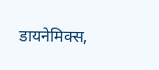डायनेमिक्स,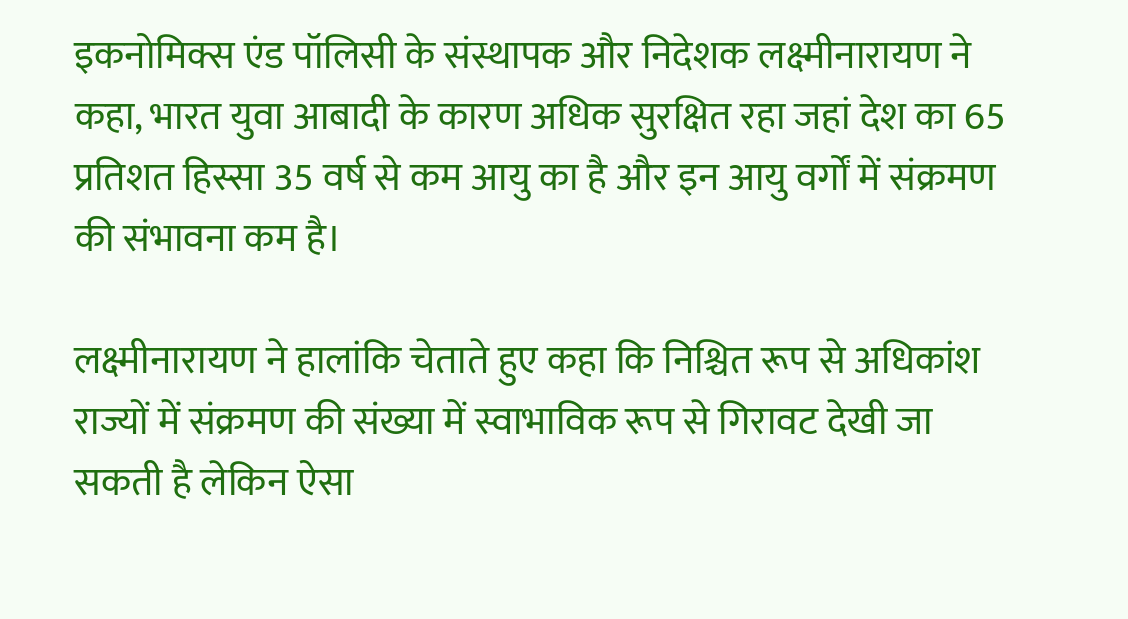इकनोमिक्स एंड पॉलिसी के संस्थापक और निदेशक लक्ष्मीनारायण ने कहा, भारत युवा आबादी के कारण अधिक सुरक्षित रहा जहां देश का 65 प्रतिशत हिस्सा 35 वर्ष से कम आयु का है और इन आयु वर्गों में संक्रमण की संभावना कम है।

लक्ष्मीनारायण ने हालांकि चेताते हुए कहा कि निश्चित रूप से अधिकांश राज्यों में संक्रमण की संख्या में स्वाभाविक रूप से गिरावट देखी जा सकती है लेकिन ऐसा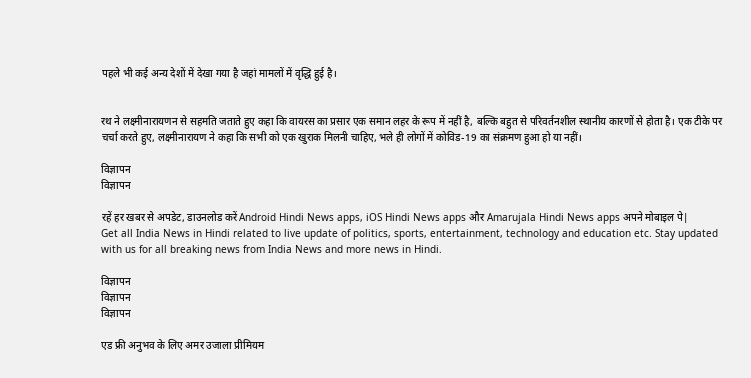पहले भी कई अन्य देशों में देखा गया है जहां मामलों में वृद्धि हुई है।


रथ ने लक्ष्मीनारायणन से सहमति जताते हुए कहा कि वायरस का प्रसार एक समान लहर के रूप में नहीं है, बल्कि बहुत से परिवर्तनशील स्थानीय कारणों से होता है। एक टीके पर चर्चा करते हुए, लक्ष्मीनारायण ने कहा कि सभी को एक खुराक मिलनी चाहिए, भले ही लोगों में कोविड-19 का संक्रमण हुआ हो या नहीं।

विज्ञापन
विज्ञापन

रहें हर खबर से अपडेट, डाउनलोड करें Android Hindi News apps, iOS Hindi News apps और Amarujala Hindi News apps अपने मोबाइल पे|
Get all India News in Hindi related to live update of politics, sports, entertainment, technology and education etc. Stay updated with us for all breaking news from India News and more news in Hindi.

विज्ञापन
विज्ञापन
विज्ञापन

एड फ्री अनुभव के लिए अमर उजाला प्रीमियम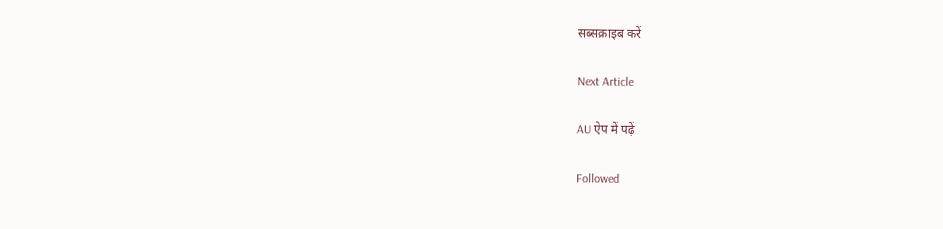सब्सक्राइब करें

Next Article

AU ऐप में पढ़ें

Followed